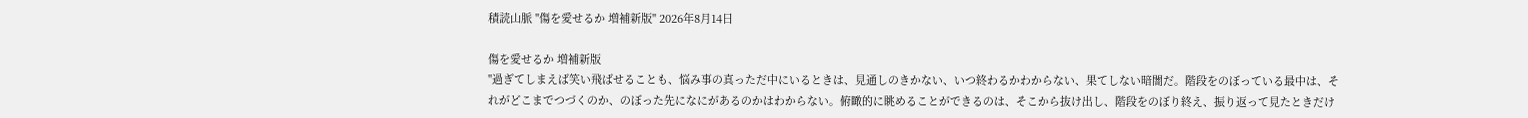積読山脈 "傷を愛せるか 増補新版" 2026年8月14日

傷を愛せるか 増補新版
"過ぎてしまえば笑い飛ばせることも、悩み事の真っただ中にいるときは、見通しのきかない、いつ終わるかわからない、果てしない暗闇だ。階段をのぼっている最中は、それがどこまでつづくのか、のぼった先になにがあるのかはわからない。俯瞰的に眺めることができるのは、そこから抜け出し、階段をのぼり終え、振り返って見たときだけ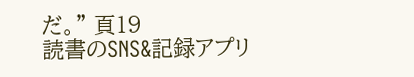だ。" 頁19
読書のSNS&記録アプリ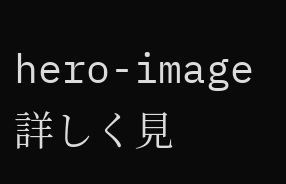hero-image
詳しく見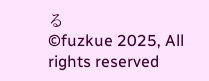る
©fuzkue 2025, All rights reserved